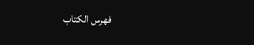فهرس الكتاب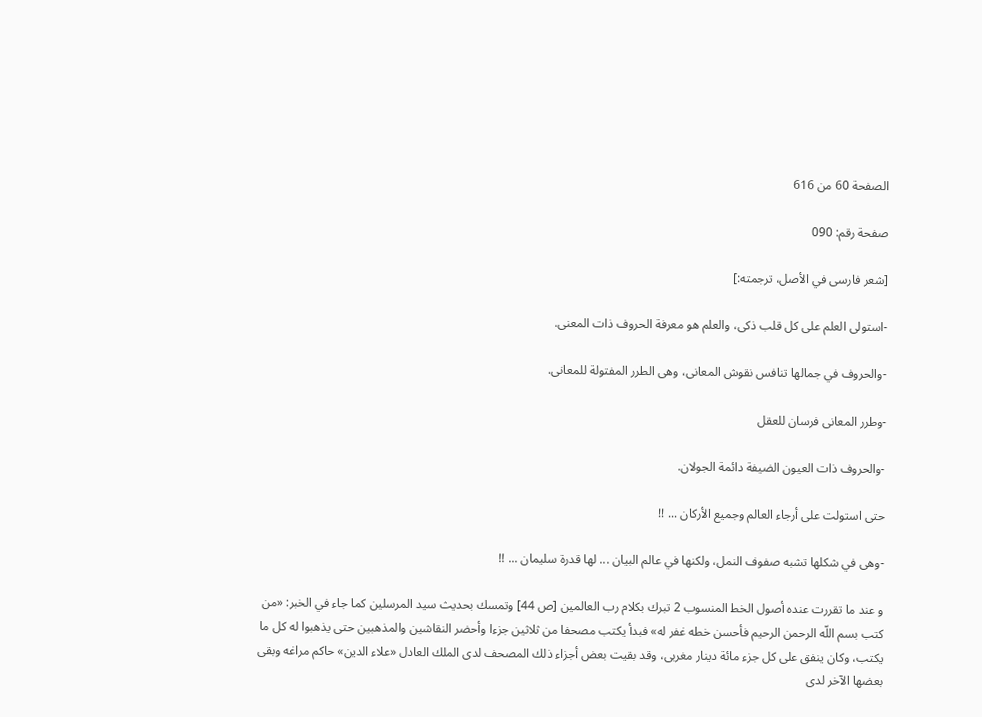الصفحة 60 من 616

صفحة رقم: 090

[شعر فارسى في الأصل، ترجمته:]

-استولى العلم على كل قلب ذكى، والعلم هو معرفة الحروف ذات المعنى.

-والحروف في جمالها تنافس نقوش المعانى، وهى الطرر المفتولة للمعانى.

-وطرر المعانى فرسان للعقل

-والحروف ذات العيون الضيفة دائمة الجولان.

حتى استولت على أرجاء العالم وجميع الأركان ... !!

-وهى في شكلها تشبه صفوف النمل، ولكنها في عالم البيان ... لها قدرة سليمان ... !!

و عند ما تقررت عنده أصول الخط‍ المنسوب 2 تبرك بكلام رب العالمين [ص 44] وتمسك بحديث سيد المرسلين كما جاء في الخبر: «من كتب بسم اللّه الرحمن الرحيم فأحسن خطه غفر له» فبدأ يكتب مصحفا من ثلاثين جزءا وأحضر النقاشين والمذهبين حتى يذهبوا له كل ما يكتب، وكان ينفق على كل جزء مائة دينار مغربى، وقد بقيت بعض أجزاء ذلك المصحف لدى الملك العادل «علاء الدين» حاكم مراغه وبقى بعضها الآخر لدى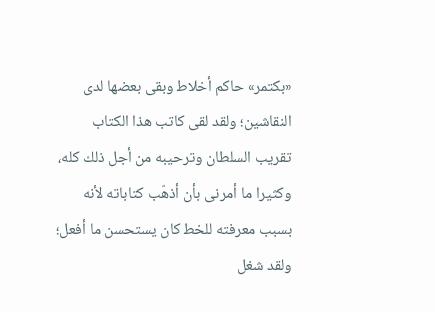«بكتمر» حاكم أخلاط‍ وبقى بعضها لدى النقاشين؛ ولقد لقى كاتب هذا الكتاب تقريب السلطان وترحيبه من أجل ذلك كله، وكثيرا ما أمرنى بأن أذهّب كتاباته لأنه بسبب معرفته للخط‍ كان يستحسن ما أفعل؛ ولقد شغل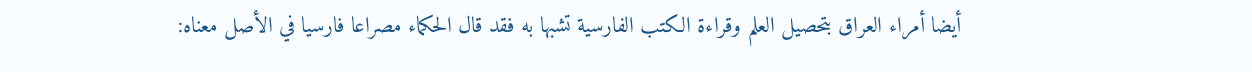أيضا أمراء العراق بتحصيل العلم وقراءة الكتب الفارسية تشبها به فقد قال الحكماء مصراعا فارسيا في الأصل معناه: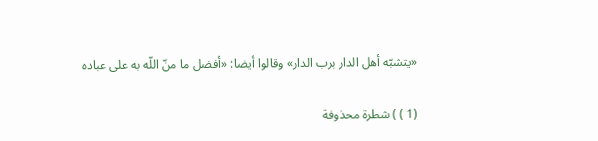«يتشبّه أهل الدار برب الدار» وقالوا أيضا: «أفضل ما منّ اللّه به على عباده

(1 ) ) شطرة محذوفة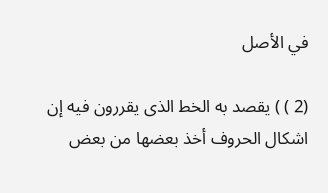في الأصل

(2 ) ) يقصد به الخط‍ الذى يقررون فيه إن اشكال الحروف أخذ بعضها من بعض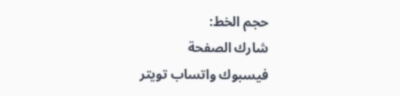حجم الخط:
شارك الصفحة
فيسبوك واتساب تويتر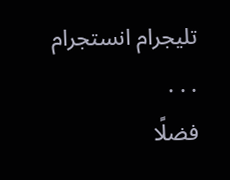تليجرام انستجرام
. . .
فضلًا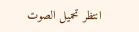انتظر تحميل الصوت